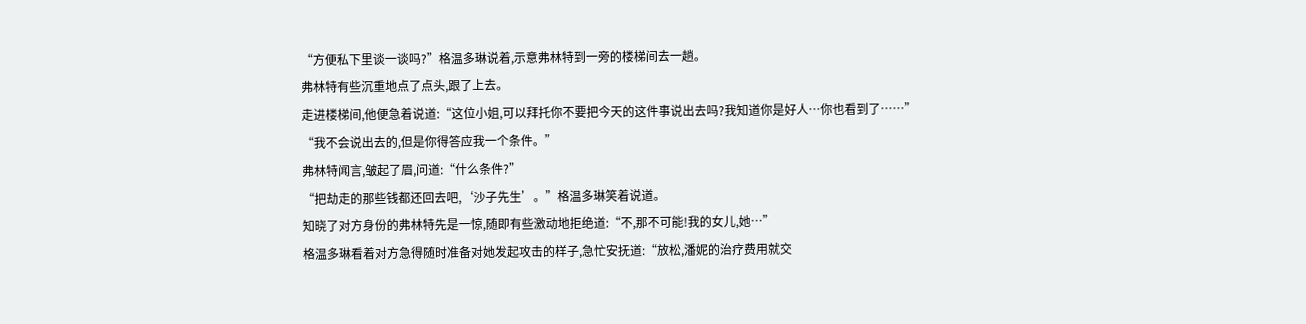“方便私下里谈一谈吗?”格温多琳说着,示意弗林特到一旁的楼梯间去一趟。
弗林特有些沉重地点了点头,跟了上去。
走进楼梯间,他便急着说道:“这位小姐,可以拜托你不要把今天的这件事说出去吗?我知道你是好人…你也看到了……”
“我不会说出去的,但是你得答应我一个条件。”
弗林特闻言,皱起了眉,问道:“什么条件?”
“把劫走的那些钱都还回去吧,‘沙子先生’。”格温多琳笑着说道。
知晓了对方身份的弗林特先是一惊,随即有些激动地拒绝道:“不,那不可能!我的女儿,她…”
格温多琳看着对方急得随时准备对她发起攻击的样子,急忙安抚道:“放松,潘妮的治疗费用就交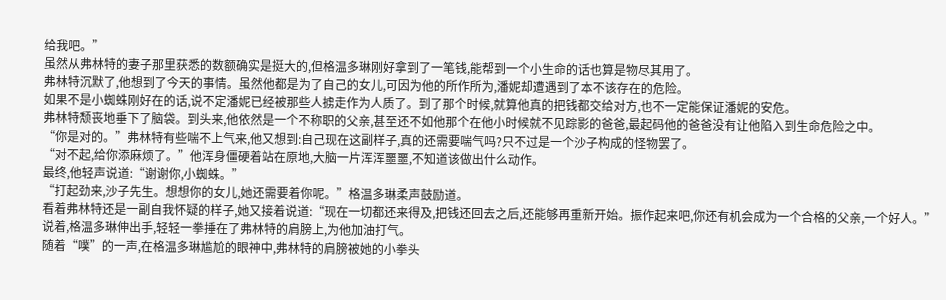给我吧。”
虽然从弗林特的妻子那里获悉的数额确实是挺大的,但格温多琳刚好拿到了一笔钱,能帮到一个小生命的话也算是物尽其用了。
弗林特沉默了,他想到了今天的事情。虽然他都是为了自己的女儿,可因为他的所作所为,潘妮却遭遇到了本不该存在的危险。
如果不是小蜘蛛刚好在的话,说不定潘妮已经被那些人掳走作为人质了。到了那个时候,就算他真的把钱都交给对方,也不一定能保证潘妮的安危。
弗林特颓丧地垂下了脑袋。到头来,他依然是一个不称职的父亲,甚至还不如他那个在他小时候就不见踪影的爸爸,最起码他的爸爸没有让他陷入到生命危险之中。
“你是对的。”弗林特有些喘不上气来,他又想到:自己现在这副样子,真的还需要喘气吗?只不过是一个沙子构成的怪物罢了。
“对不起,给你添麻烦了。”他浑身僵硬着站在原地,大脑一片浑浑噩噩,不知道该做出什么动作。
最终,他轻声说道:“谢谢你,小蜘蛛。”
“打起劲来,沙子先生。想想你的女儿,她还需要着你呢。”格温多琳柔声鼓励道。
看着弗林特还是一副自我怀疑的样子,她又接着说道:“现在一切都还来得及,把钱还回去之后,还能够再重新开始。振作起来吧,你还有机会成为一个合格的父亲,一个好人。”
说着,格温多琳伸出手,轻轻一拳捶在了弗林特的肩膀上,为他加油打气。
随着“噗”的一声,在格温多琳尴尬的眼神中,弗林特的肩膀被她的小拳头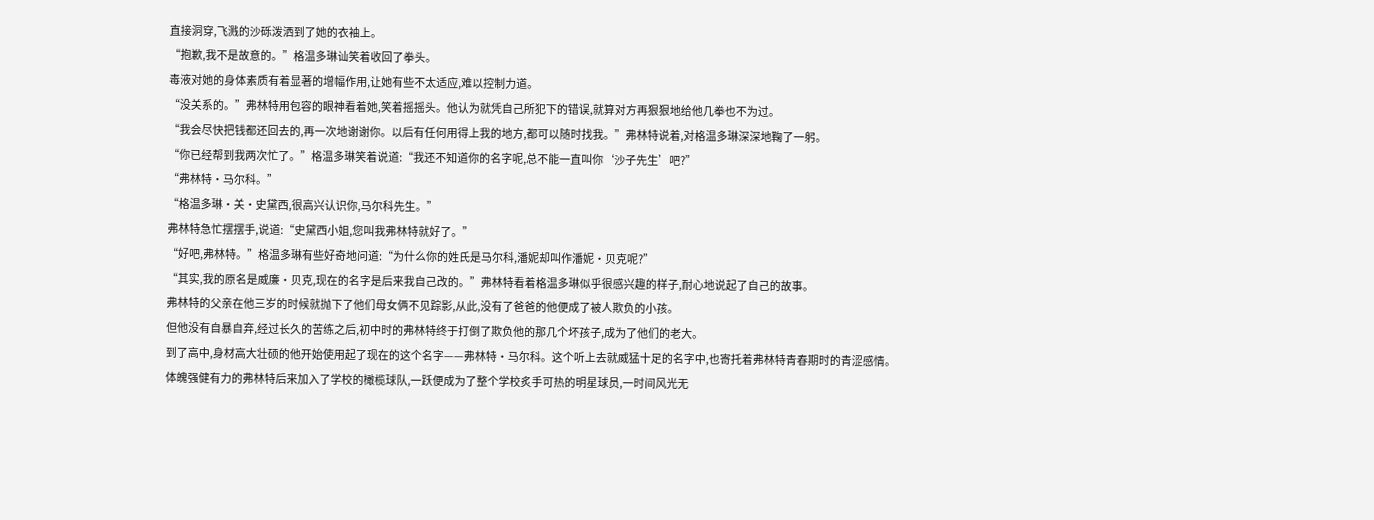直接洞穿,飞溅的沙砾泼洒到了她的衣袖上。
“抱歉,我不是故意的。”格温多琳讪笑着收回了拳头。
毒液对她的身体素质有着显著的增幅作用,让她有些不太适应,难以控制力道。
“没关系的。”弗林特用包容的眼神看着她,笑着摇摇头。他认为就凭自己所犯下的错误,就算对方再狠狠地给他几拳也不为过。
“我会尽快把钱都还回去的,再一次地谢谢你。以后有任何用得上我的地方,都可以随时找我。”弗林特说着,对格温多琳深深地鞠了一躬。
“你已经帮到我两次忙了。”格温多琳笑着说道:“我还不知道你的名字呢,总不能一直叫你‘沙子先生’吧?”
“弗林特·马尔科。”
“格温多琳·关·史黛西,很高兴认识你,马尔科先生。”
弗林特急忙摆摆手,说道:“史黛西小姐,您叫我弗林特就好了。”
“好吧,弗林特。”格温多琳有些好奇地问道:“为什么你的姓氏是马尔科,潘妮却叫作潘妮·贝克呢?”
“其实,我的原名是威廉·贝克,现在的名字是后来我自己改的。”弗林特看着格温多琳似乎很感兴趣的样子,耐心地说起了自己的故事。
弗林特的父亲在他三岁的时候就抛下了他们母女俩不见踪影,从此,没有了爸爸的他便成了被人欺负的小孩。
但他没有自暴自弃,经过长久的苦练之后,初中时的弗林特终于打倒了欺负他的那几个坏孩子,成为了他们的老大。
到了高中,身材高大壮硕的他开始使用起了现在的这个名字——弗林特·马尔科。这个听上去就威猛十足的名字中,也寄托着弗林特青春期时的青涩感情。
体魄强健有力的弗林特后来加入了学校的橄榄球队,一跃便成为了整个学校炙手可热的明星球员,一时间风光无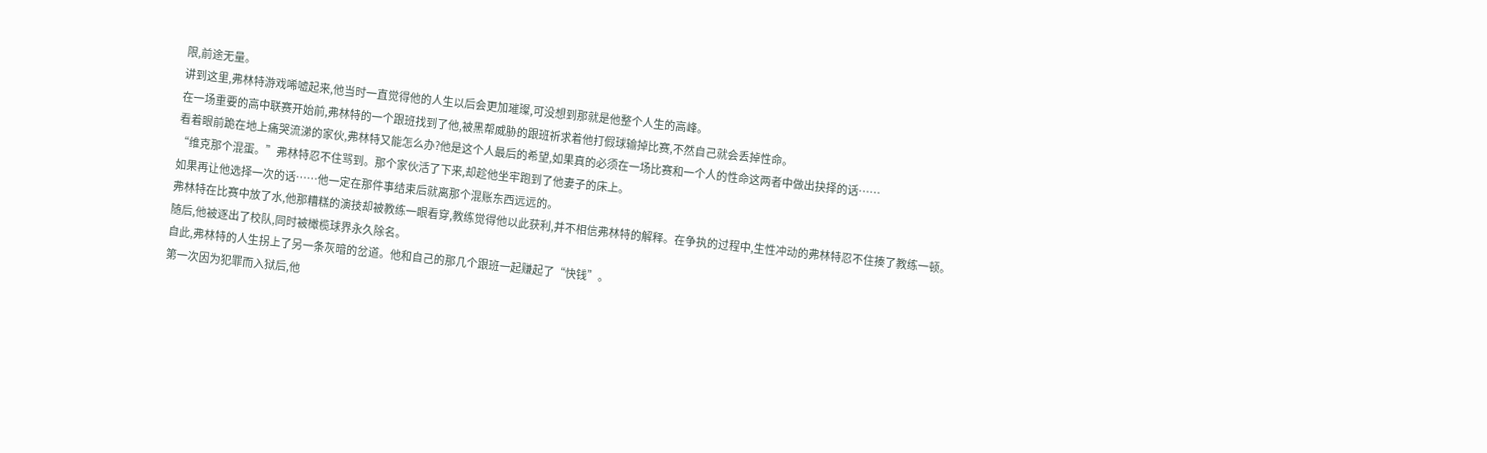限,前途无量。
讲到这里,弗林特游戏唏嘘起来,他当时一直觉得他的人生以后会更加璀璨,可没想到那就是他整个人生的高峰。
在一场重要的高中联赛开始前,弗林特的一个跟班找到了他,被黑帮威胁的跟班祈求着他打假球输掉比赛,不然自己就会丢掉性命。
看着眼前跪在地上痛哭流涕的家伙,弗林特又能怎么办?他是这个人最后的希望,如果真的必须在一场比赛和一个人的性命这两者中做出抉择的话……
“维克那个混蛋。”弗林特忍不住骂到。那个家伙活了下来,却趁他坐牢跑到了他妻子的床上。
如果再让他选择一次的话……他一定在那件事结束后就离那个混账东西远远的。
弗林特在比赛中放了水,他那糟糕的演技却被教练一眼看穿,教练觉得他以此获利,并不相信弗林特的解释。在争执的过程中,生性冲动的弗林特忍不住揍了教练一顿。
随后,他被逐出了校队,同时被橄榄球界永久除名。
自此,弗林特的人生拐上了另一条灰暗的岔道。他和自己的那几个跟班一起赚起了“快钱”。
第一次因为犯罪而入狱后,他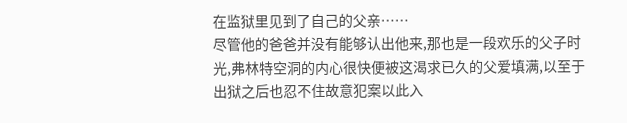在监狱里见到了自己的父亲……
尽管他的爸爸并没有能够认出他来,那也是一段欢乐的父子时光,弗林特空洞的内心很快便被这渴求已久的父爱填满,以至于出狱之后也忍不住故意犯案以此入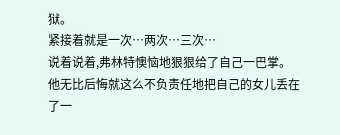狱。
紧接着就是一次…两次…三次…
说着说着,弗林特懊恼地狠狠给了自己一巴掌。
他无比后悔就这么不负责任地把自己的女儿丢在了一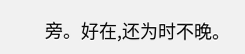旁。好在,还为时不晚。